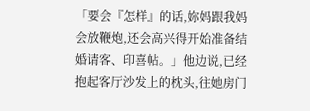「要会『怎样』的话,妳妈跟我妈会放鞭炮,还会高兴得开始准备结婚请客、印喜帖。」他边说,已经抱起客厅沙发上的枕头,往她房门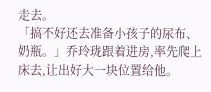走去。
「搞不好还去准备小孩子的尿布、奶瓶。」乔玲珑跟着进房,率先爬上床去,让出好大一块位置给他。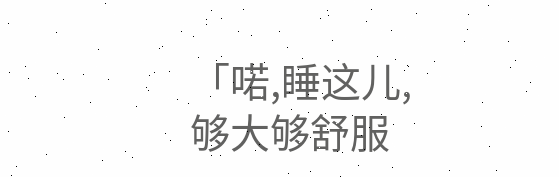「喏,睡这儿,够大够舒服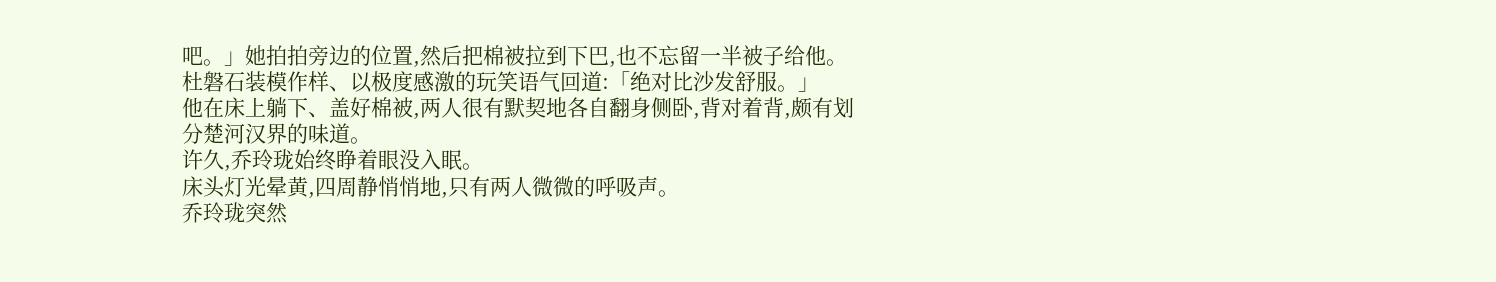吧。」她拍拍旁边的位置,然后把棉被拉到下巴,也不忘留一半被子给他。
杜磐石装模作样、以极度感激的玩笑语气回道:「绝对比沙发舒服。」
他在床上躺下、盖好棉被,两人很有默契地各自翻身侧卧,背对着背,颇有划分楚河汉界的味道。
许久,乔玲珑始终睁着眼没入眠。
床头灯光晕黄,四周静悄悄地,只有两人微微的呼吸声。
乔玲珑突然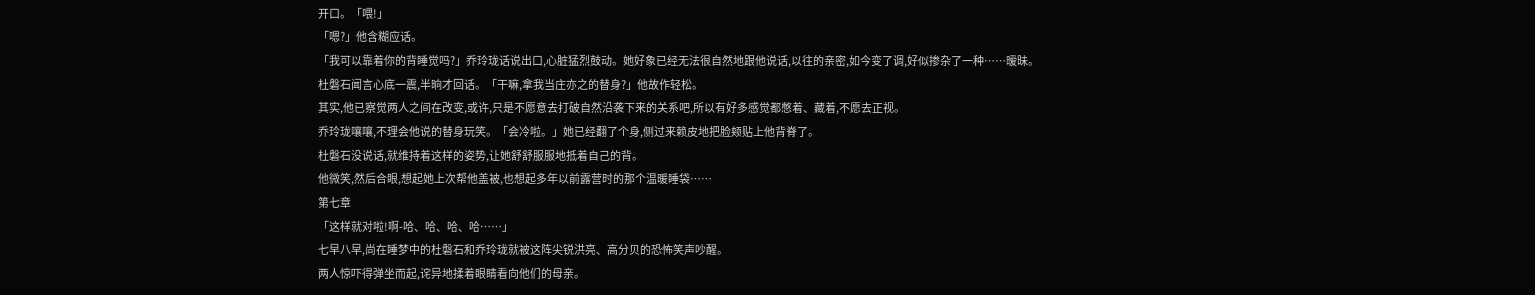开口。「喂!」
「嗯?」他含糊应话。
「我可以靠着你的背睡觉吗?」乔玲珑话说出口,心脏猛烈鼓动。她好象已经无法很自然地跟他说话,以往的亲密,如今变了调,好似掺杂了一种……暧昧。
杜磐石闻言心底一震,半晌才回话。「干嘛,拿我当庄亦之的替身?」他故作轻松。
其实,他已察觉两人之间在改变,或许,只是不愿意去打破自然沿袭下来的关系吧,所以有好多感觉都憋着、藏着,不愿去正视。
乔玲珑嚷嚷,不理会他说的替身玩笑。「会冷啦。」她已经翻了个身,侧过来赖皮地把脸颊贴上他背脊了。
杜磐石没说话,就维持着这样的姿势,让她舒舒服服地抵着自己的背。
他微笑,然后合眼,想起她上次帮他盖被,也想起多年以前露营时的那个温暖睡袋……
第七章
「这样就对啦!啊-哈、哈、哈、哈……」
七早八早,尚在睡梦中的杜磐石和乔玲珑就被这阵尖锐洪亮、高分贝的恐怖笑声吵醒。
两人惊吓得弹坐而起,诧异地揉着眼睛看向他们的母亲。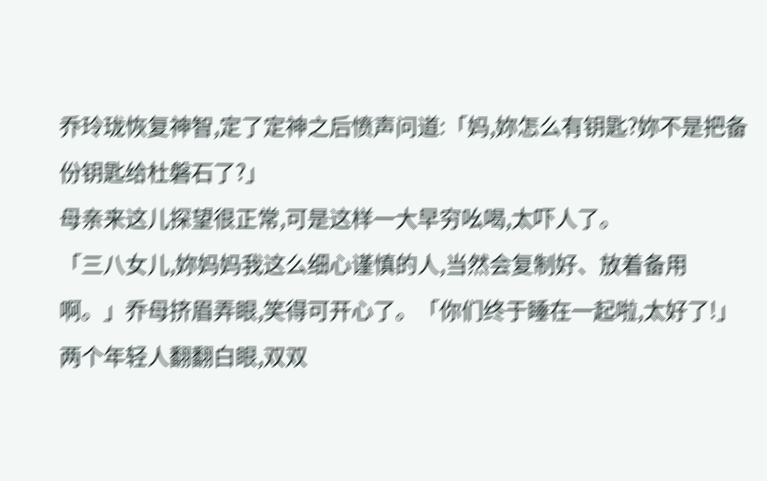乔玲珑恢复神智,定了定神之后愤声问道:「妈,妳怎么有钥匙?妳不是把备份钥匙给杜磐石了?」
母亲来这儿探望很正常,可是这样一大早穷吆喝,太吓人了。
「三八女儿,妳妈妈我这么细心谨慎的人,当然会复制好、放着备用啊。」乔母挤眉弄眼,笑得可开心了。「你们终于睡在一起啦,太好了!」
两个年轻人翻翻白眼,双双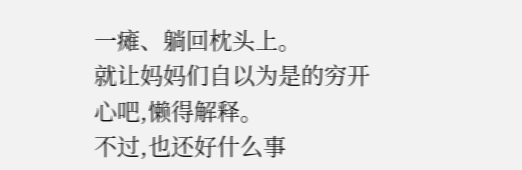一瘫、躺回枕头上。
就让妈妈们自以为是的穷开心吧,懒得解释。
不过,也还好什么事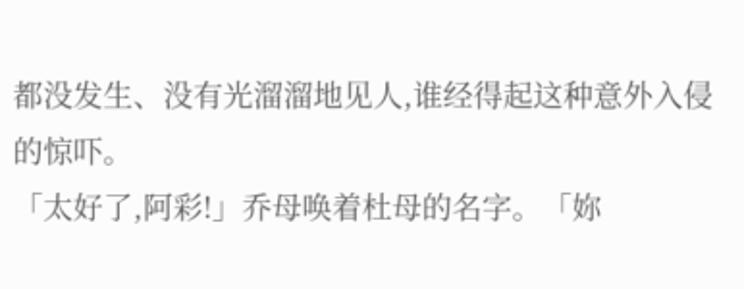都没发生、没有光溜溜地见人,谁经得起这种意外入侵的惊吓。
「太好了,阿彩!」乔母唤着杜母的名字。「妳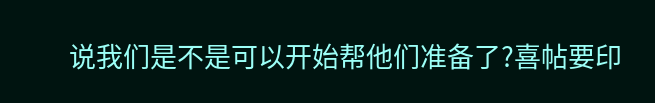说我们是不是可以开始帮他们准备了?喜帖要印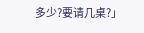多少?要请几桌?」